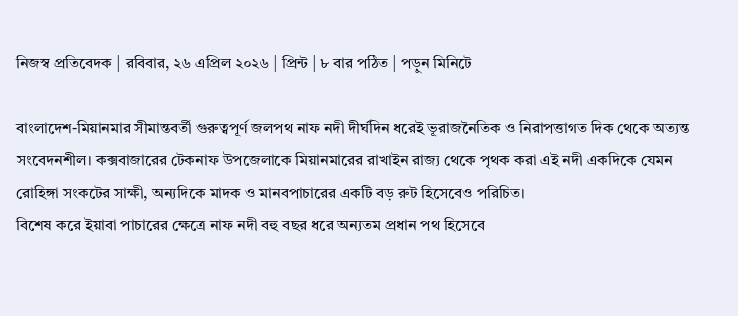নিজস্ব প্রতিবেদক | রবিবার, ২৬ এপ্রিল ২০২৬ | প্রিন্ট | ৮ বার পঠিত | পড়ুন মিনিটে

বাংলাদেশ-মিয়ানমার সীমান্তবর্তী গুরুত্বপূর্ণ জলপথ নাফ নদী দীর্ঘদিন ধরেই ভূরাজনৈতিক ও নিরাপত্তাগত দিক থেকে অত্যন্ত সংবেদনশীল। কক্সবাজারের টেকনাফ উপজেলাকে মিয়ানমারের রাখাইন রাজ্য থেকে পৃথক করা এই নদী একদিকে যেমন রোহিঙ্গা সংকটের সাক্ষী, অন্যদিকে মাদক ও মানবপাচারের একটি বড় রুট হিসেবেও পরিচিত।
বিশেষ করে ইয়াবা পাচারের ক্ষেত্রে নাফ নদী বহু বছর ধরে অন্যতম প্রধান পথ হিসেবে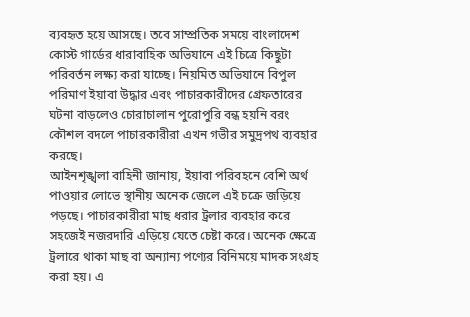ব্যবহৃত হয়ে আসছে। তবে সাম্প্রতিক সময়ে বাংলাদেশ কোস্ট গার্ডের ধারাবাহিক অভিযানে এই চিত্রে কিছুটা পরিবর্তন লক্ষ্য করা যাচ্ছে। নিয়মিত অভিযানে বিপুল পরিমাণ ইয়াবা উদ্ধার এবং পাচারকারীদের গ্রেফতারের ঘটনা বাড়লেও চোরাচালান পুরোপুরি বন্ধ হয়নি বরং কৌশল বদলে পাচারকারীরা এখন গভীর সমুদ্রপথ ব্যবহার করছে।
আইনশৃঙ্খলা বাহিনী জানায়, ইয়াবা পরিবহনে বেশি অর্থ পাওয়ার লোভে স্থানীয় অনেক জেলে এই চক্রে জড়িয়ে পড়ছে। পাচারকারীরা মাছ ধরার ট্রলার ব্যবহার করে সহজেই নজরদারি এড়িয়ে যেতে চেষ্টা করে। অনেক ক্ষেত্রে ট্রলারে থাকা মাছ বা অন্যান্য পণ্যের বিনিময়ে মাদক সংগ্রহ করা হয়। এ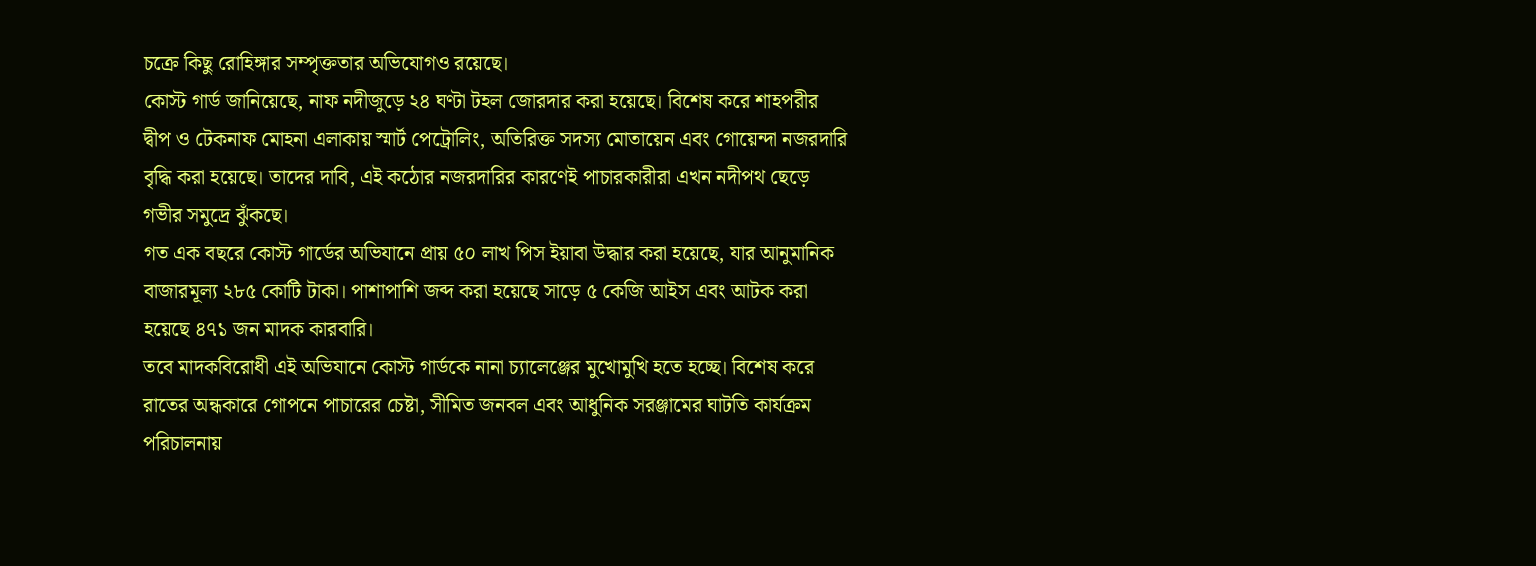চক্রে কিছু রোহিঙ্গার সম্পৃক্ততার অভিযোগও রয়েছে।
কোস্ট গার্ড জানিয়েছে, নাফ নদীজুড়ে ২৪ ঘণ্টা টহল জোরদার করা হয়েছে। বিশেষ করে শাহপরীর দ্বীপ ও টেকনাফ মোহনা এলাকায় স্মার্ট পেট্রোলিং, অতিরিক্ত সদস্য মোতায়েন এবং গোয়েন্দা নজরদারি বৃদ্ধি করা হয়েছে। তাদের দাবি, এই কঠোর নজরদারির কারণেই পাচারকারীরা এখন নদীপথ ছেড়ে গভীর সমুদ্রে ঝুঁকছে।
গত এক বছরে কোস্ট গার্ডের অভিযানে প্রায় ৫০ লাখ পিস ইয়াবা উদ্ধার করা হয়েছে, যার আনুমানিক বাজারমূল্য ২৮৫ কোটি টাকা। পাশাপাশি জব্দ করা হয়েছে সাড়ে ৫ কেজি আইস এবং আটক করা হয়েছে ৪৭১ জন মাদক কারবারি।
তবে মাদকবিরোধী এই অভিযানে কোস্ট গার্ডকে নানা চ্যালেঞ্জের মুখোমুখি হতে হচ্ছে। বিশেষ করে রাতের অন্ধকারে গোপনে পাচারের চেষ্টা, সীমিত জনবল এবং আধুনিক সরঞ্জামের ঘাটতি কার্যক্রম পরিচালনায়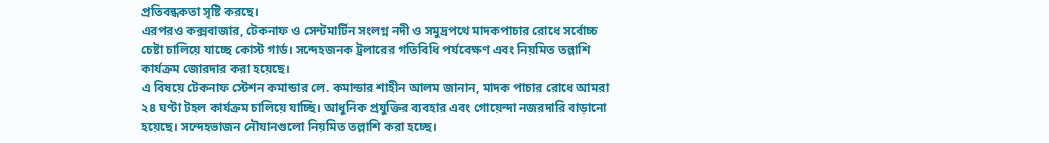প্রতিবন্ধকতা সৃষ্টি করছে।
এরপরও কক্সবাজার, টেকনাফ ও সেন্টমার্টিন সংলগ্ন নদী ও সমুদ্রপথে মাদকপাচার রোধে সর্বোচ্চ চেষ্টা চালিয়ে যাচ্ছে কোস্ট গার্ড। সন্দেহজনক ট্রলারের গতিবিধি পর্যবেক্ষণ এবং নিয়মিত তল্লাশি কার্যক্রম জোরদার করা হয়েছে।
এ বিষয়ে টেকনাফ স্টেশন কমান্ডার লে. কমান্ডার শাহীন আলম জানান, মাদক পাচার রোধে আমরা ২৪ ঘণ্টা টহল কার্যক্রম চালিয়ে যাচ্ছি। আধুনিক প্রযুক্তির ব্যবহার এবং গোয়েন্দা নজরদারি বাড়ানো হয়েছে। সন্দেহভাজন নৌযানগুলো নিয়মিত তল্লাশি করা হচ্ছে।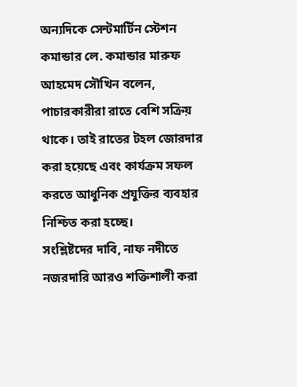অন্যদিকে সেন্টমার্টিন স্টেশন কমান্ডার লে. কমান্ডার মারুফ আহমেদ সৌখিন বলেন, পাচারকারীরা রাতে বেশি সক্রিয় থাকে। তাই রাতের টহল জোরদার করা হয়েছে এবং কার্যক্রম সফল করতে আধুনিক প্রযুক্তির ব্যবহার নিশ্চিত করা হচ্ছে।
সংশ্লিষ্টদের দাবি, নাফ নদীতে নজরদারি আরও শক্তিশালী করা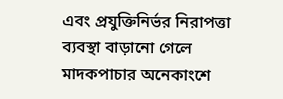এবং প্রযুক্তিনির্ভর নিরাপত্তা ব্যবস্থা বাড়ানো গেলে মাদকপাচার অনেকাংশে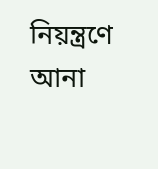নিয়ন্ত্রণে আনা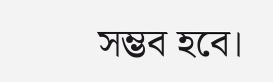সম্ভব হবে।